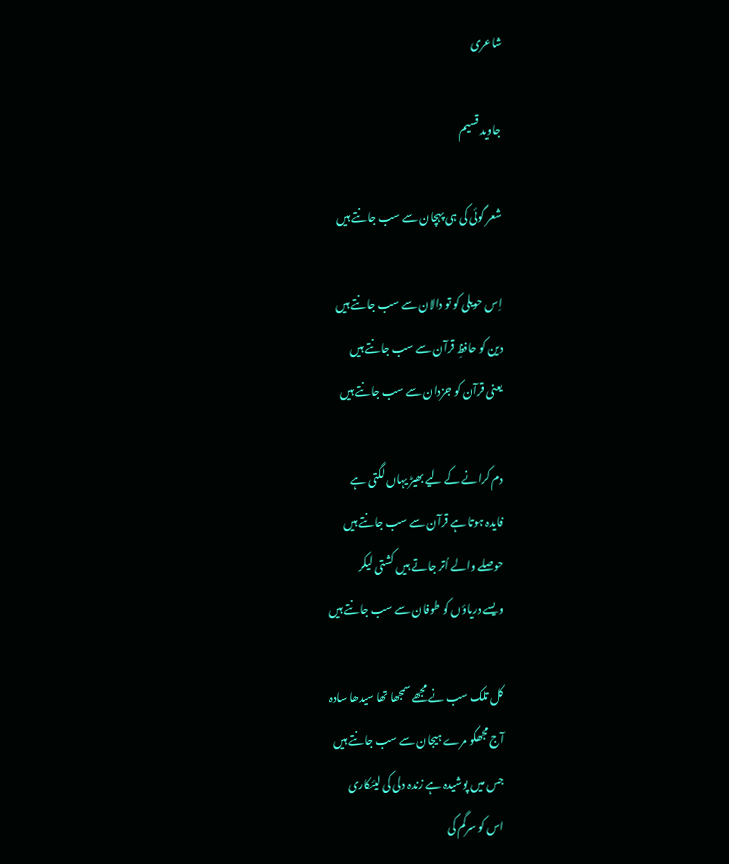شاعری

جاوید قسیم

شعر گوئی کی ہی پہچان سے سب جانتے ہیں

اِس حویلی کو تو دالان سے سب جانتے ہیں
دین کو حافظِ قرآن سے سب جانتے ہیں
یعنی قرآن کو جزدان سے سب جانتے ہیں

دم کرانے کے لیے بھیڑ یہاں لگتی ہے
فایدہ ہوتا ہے قرآن سے سب جانتے ہیں
حوصلے والے اُتر جاتے ہیں کشتی لیکر
ویسے دریاؤں کو طوفان سے سب جانتے ہیں

کل تلک سب نے مجھے سمجھا تھا سیدھا سادہ
آج مجھکو مرے ہیجان سے سب جانتے ہیں
جس میں پوشیدہ ہے زندہ دلی کی لیئکاری
اس کو سرگم کی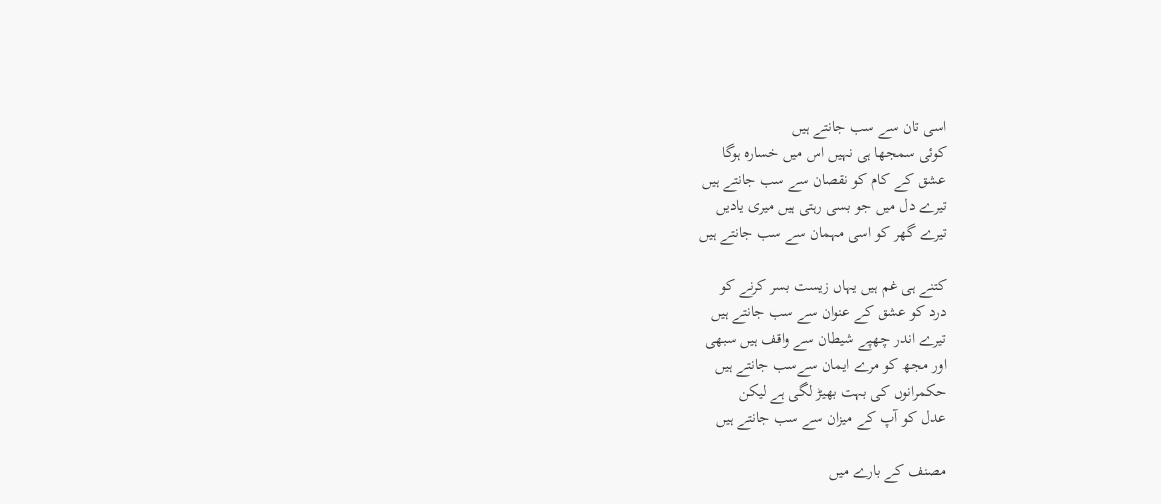اسی تان سے سب جانتے ہیں
کوئی سمجھا ہی نہیں اس میں خسارہ ہوگا
عشق کے کام کو نقصان سے سب جانتے ہیں
تیرے دل میں جو بسی رہتی ہیں میری یادیں
تیرے گھر کو اسی مہمان سے سب جانتے ہیں

کتنے ہی غم ہیں یہاں زیست بسر کرنے کو
درد کو عشق کے عنوان سے سب جانتے ہیں
تیرے اندر چھپے شیطان سے واقف ہیں سبھی
اور مجھ کو مرے ایمان سےسب جانتے ہیں
حکمرانوں کی بہت بھیڑ لگی ہے لیکن
عدل کو آپ کے میزان سے سب جانتے ہیں

مصنف کے بارے میں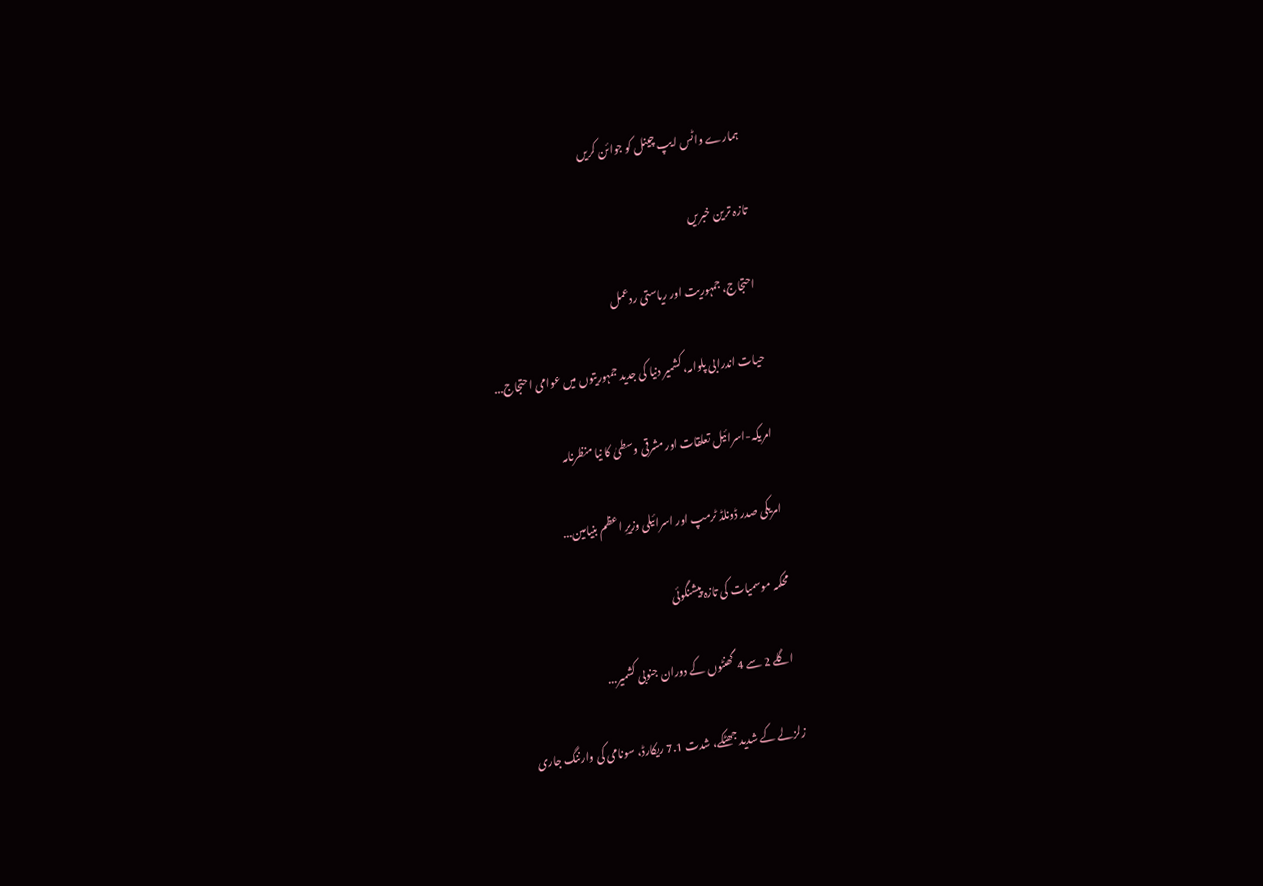ہمارے واٹس ایپ چینل کو جوائن کریں

تازہ ترین خبریں

احتجاج، جمہوریت اور ریاستی ردعمل

حیات اندرابی پلوامہ، کشمیر دنیا کی جدید جمہوریتوں میں عوامی احتجاج...

امریکہ-اسرائیل تعلقات اور مشرقی وسطیٰ کا نیا منظرنامہ

امریکی صدر ڈونلڈ ٹرمپ اور اسرائیلی وزیرِ اعظم بنیامین...

محکمہ موسمیات کی تازہ پیشنگوئی

  اگلے 2 سے 4 گھنٹوں کے دوران جنوبی کشمیر...

زلزلے کے شدید جھٹکے، شدت 7.1 ریکارڈ، سونامی کی وارننگ جاری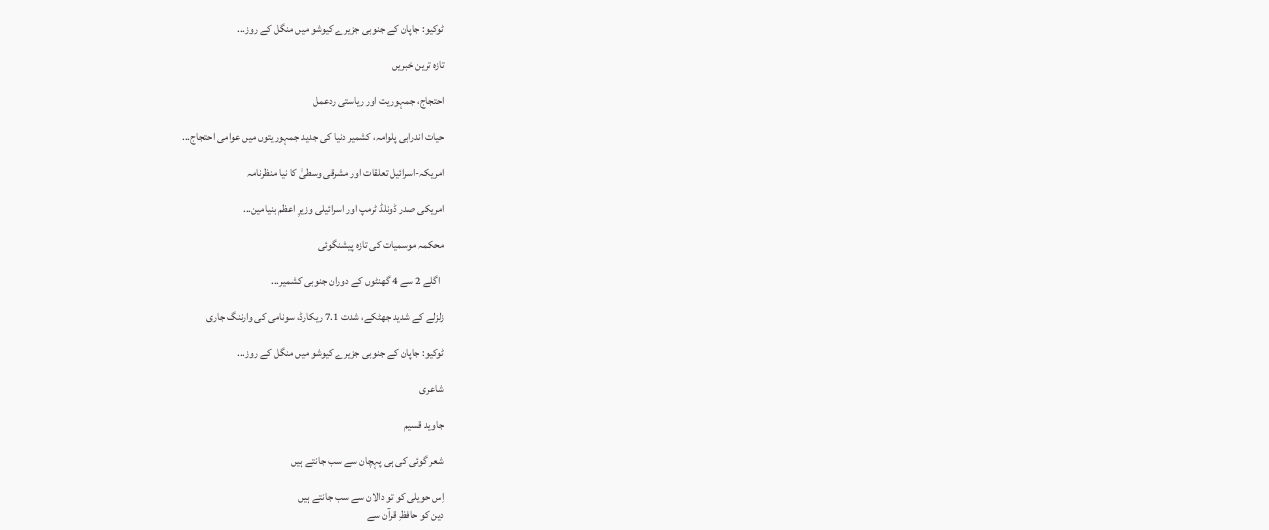ٹوکیو: جاپان کے جنوبی جزیرے کیوشو میں منگل کے روز...

تازہ ترین خبریں

احتجاج، جمہوریت اور ریاستی ردعمل

حیات اندرابی پلوامہ، کشمیر دنیا کی جدید جمہوریتوں میں عوامی احتجاج...

امریکہ-اسرائیل تعلقات اور مشرقی وسطیٰ کا نیا منظرنامہ

امریکی صدر ڈونلڈ ٹرمپ اور اسرائیلی وزیرِ اعظم بنیامین...

محکمہ موسمیات کی تازہ پیشنگوئی

  اگلے 2 سے 4 گھنٹوں کے دوران جنوبی کشمیر...

زلزلے کے شدید جھٹکے، شدت 7.1 ریکارڈ، سونامی کی وارننگ جاری

ٹوکیو: جاپان کے جنوبی جزیرے کیوشو میں منگل کے روز...

شاعری

جاوید قسیم

شعر گوئی کی ہی پہچان سے سب جانتے ہیں

اِس حویلی کو تو دالان سے سب جانتے ہیں
دین کو حافظِ قرآن سے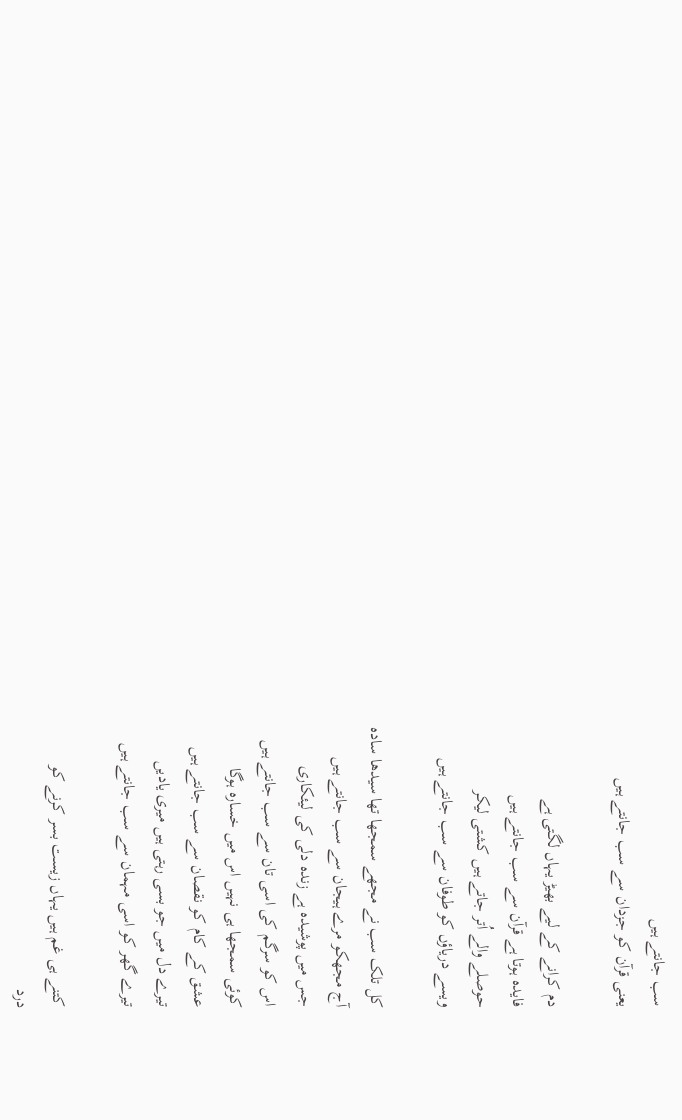سب جانتے ہیں
یعنی قرآن کو جزدان سے سب جانتے ہیں

دم کرانے کے لیے بھیڑ یہاں لگتی ہے
فایدہ ہوتا ہے قرآن سے سب جانتے ہیں
حوصلے والے اُتر جاتے ہیں کشتی لیکر
ویسے دریاؤں کو طوفان سے سب جانتے ہیں

کل تلک سب نے مجھے سمجھا تھا سیدھا سادہ
آج مجھکو مرے ہیجان سے سب جانتے ہیں
جس میں پوشیدہ ہے زندہ دلی کی لیئکاری
اس کو سرگم کی اسی تان سے سب جانتے ہیں
کوئی سمجھا ہی نہیں اس میں خسارہ ہوگا
عشق کے کام کو نقصان سے سب جانتے ہیں
تیرے دل میں جو بسی رہتی ہیں میری یادیں
تیرے گھر کو اسی مہمان سے سب جانتے ہیں

کتنے ہی غم ہیں یہاں زیست بسر کرنے کو
درد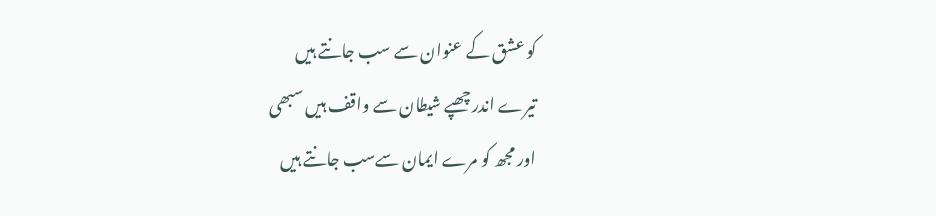کو عشق کے عنوان سے سب جانتے ہیں
تیرے اندر چھپے شیطان سے واقف ہیں سبھی
اور مجھ کو مرے ایمان سےسب جانتے ہیں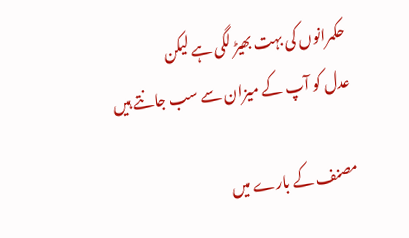حکمرانوں کی بہت بھیڑ لگی ہے لیکن
عدل کو آپ کے میزان سے سب جانتے ہیں

مصنف کے بارے میں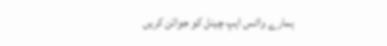ہمارے واٹس ایپ چینل کو جوائن کریں